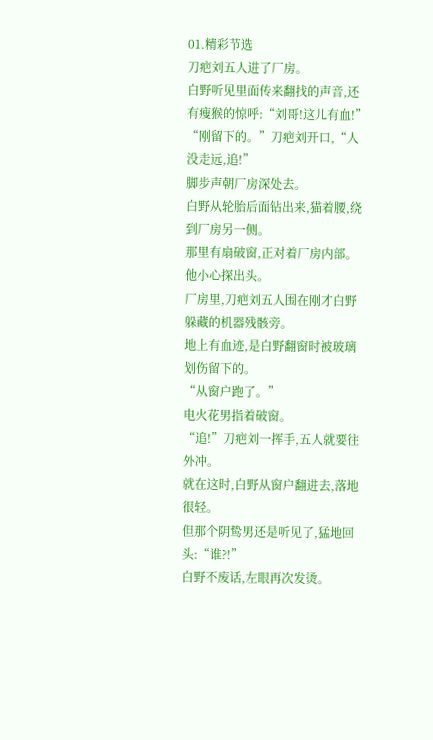01.精彩节选
刀疤刘五人进了厂房。
白野听见里面传来翻找的声音,还有瘦猴的惊呼:“刘哥!这儿有血!”
“刚留下的。”刀疤刘开口,“人没走远,追!”
脚步声朝厂房深处去。
白野从轮胎后面钻出来,猫着腰,绕到厂房另一侧。
那里有扇破窗,正对着厂房内部。他小心探出头。
厂房里,刀疤刘五人围在刚才白野躲藏的机器残骸旁。
地上有血迹,是白野翻窗时被玻璃划伤留下的。
“从窗户跑了。”
电火花男指着破窗。
“追!”刀疤刘一挥手,五人就要往外冲。
就在这时,白野从窗户翻进去,落地很轻。
但那个阴鸷男还是听见了,猛地回头:“谁?!”
白野不废话,左眼再次发烫。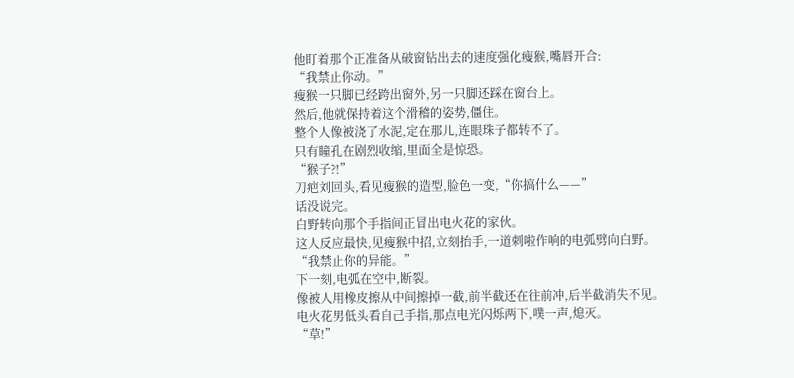他盯着那个正准备从破窗钻出去的速度强化瘦猴,嘴唇开合:
“我禁止你动。”
瘦猴一只脚已经跨出窗外,另一只脚还踩在窗台上。
然后,他就保持着这个滑稽的姿势,僵住。
整个人像被浇了水泥,定在那儿,连眼珠子都转不了。
只有瞳孔在剧烈收缩,里面全是惊恐。
“猴子?!”
刀疤刘回头,看见瘦猴的造型,脸色一变,“你搞什么——”
话没说完。
白野转向那个手指间正冒出电火花的家伙。
这人反应最快,见瘦猴中招,立刻抬手,一道刺啦作响的电弧劈向白野。
“我禁止你的异能。”
下一刻,电弧在空中,断裂。
像被人用橡皮擦从中间擦掉一截,前半截还在往前冲,后半截消失不见。
电火花男低头看自己手指,那点电光闪烁两下,噗一声,熄灭。
“草!”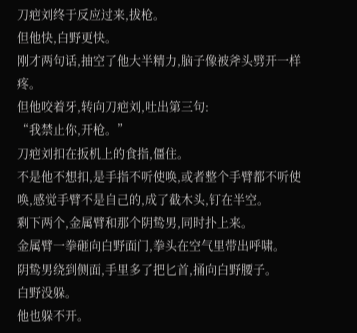刀疤刘终于反应过来,拔枪。
但他快,白野更快。
刚才两句话,抽空了他大半精力,脑子像被斧头劈开一样疼。
但他咬着牙,转向刀疤刘,吐出第三句:
“我禁止你,开枪。”
刀疤刘扣在扳机上的食指,僵住。
不是他不想扣,是手指不听使唤,或者整个手臂都不听使唤,感觉手臂不是自己的,成了截木头,钉在半空。
剩下两个,金属臂和那个阴鸷男,同时扑上来。
金属臂一拳砸向白野面门,拳头在空气里带出呼啸。
阴鸷男绕到侧面,手里多了把匕首,捅向白野腰子。
白野没躲。
他也躲不开。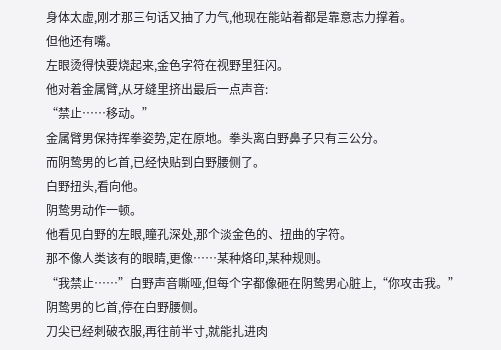身体太虚,刚才那三句话又抽了力气,他现在能站着都是靠意志力撑着。
但他还有嘴。
左眼烫得快要烧起来,金色字符在视野里狂闪。
他对着金属臂,从牙缝里挤出最后一点声音:
“禁止……移动。”
金属臂男保持挥拳姿势,定在原地。拳头离白野鼻子只有三公分。
而阴鸷男的匕首,已经快贴到白野腰侧了。
白野扭头,看向他。
阴鸷男动作一顿。
他看见白野的左眼,瞳孔深处,那个淡金色的、扭曲的字符。
那不像人类该有的眼睛,更像……某种烙印,某种规则。
“我禁止……”白野声音嘶哑,但每个字都像砸在阴鸷男心脏上,“你攻击我。”
阴鸷男的匕首,停在白野腰侧。
刀尖已经刺破衣服,再往前半寸,就能扎进肉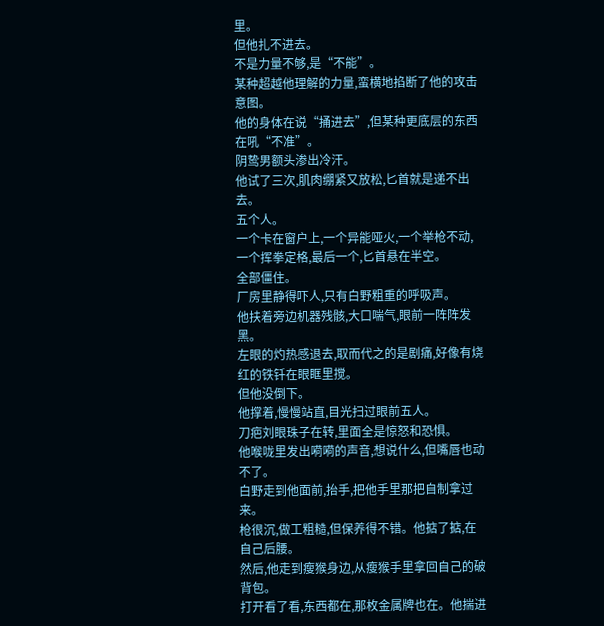里。
但他扎不进去。
不是力量不够,是“不能”。
某种超越他理解的力量,蛮横地掐断了他的攻击意图。
他的身体在说“捅进去”,但某种更底层的东西在吼“不准”。
阴鸷男额头渗出冷汗。
他试了三次,肌肉绷紧又放松,匕首就是递不出去。
五个人。
一个卡在窗户上,一个异能哑火,一个举枪不动,一个挥拳定格,最后一个,匕首悬在半空。
全部僵住。
厂房里静得吓人,只有白野粗重的呼吸声。
他扶着旁边机器残骸,大口喘气,眼前一阵阵发黑。
左眼的灼热感退去,取而代之的是剧痛,好像有烧红的铁钎在眼眶里搅。
但他没倒下。
他撑着,慢慢站直,目光扫过眼前五人。
刀疤刘眼珠子在转,里面全是惊怒和恐惧。
他喉咙里发出嗬嗬的声音,想说什么,但嘴唇也动不了。
白野走到他面前,抬手,把他手里那把自制拿过来。
枪很沉,做工粗糙,但保养得不错。他掂了掂,在自己后腰。
然后,他走到瘦猴身边,从瘦猴手里拿回自己的破背包。
打开看了看,东西都在,那枚金属牌也在。他揣进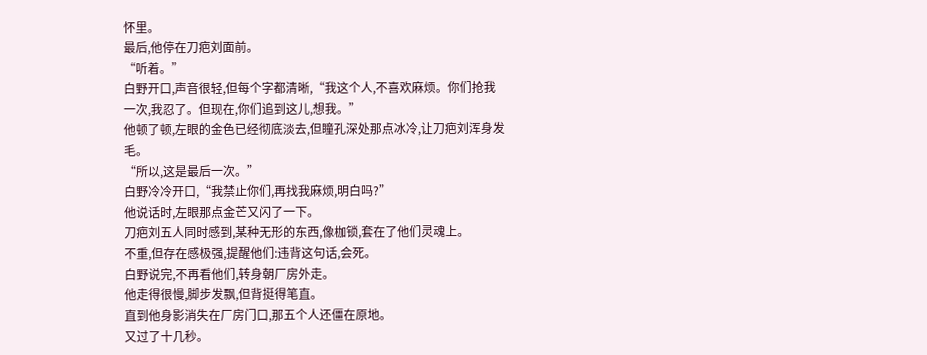怀里。
最后,他停在刀疤刘面前。
“听着。”
白野开口,声音很轻,但每个字都清晰,“我这个人,不喜欢麻烦。你们抢我一次,我忍了。但现在,你们追到这儿,想我。”
他顿了顿,左眼的金色已经彻底淡去,但瞳孔深处那点冰冷,让刀疤刘浑身发毛。
“所以,这是最后一次。”
白野冷冷开口,“我禁止你们,再找我麻烦,明白吗?”
他说话时,左眼那点金芒又闪了一下。
刀疤刘五人同时感到,某种无形的东西,像枷锁,套在了他们灵魂上。
不重,但存在感极强,提醒他们:违背这句话,会死。
白野说完,不再看他们,转身朝厂房外走。
他走得很慢,脚步发飘,但背挺得笔直。
直到他身影消失在厂房门口,那五个人还僵在原地。
又过了十几秒。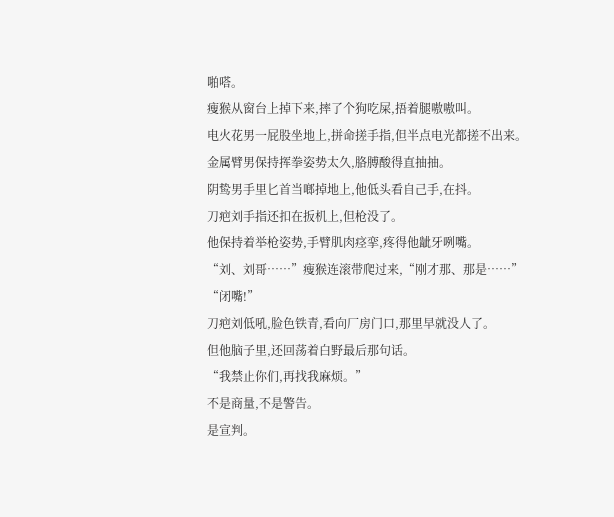啪嗒。
瘦猴从窗台上掉下来,摔了个狗吃屎,捂着腿嗷嗷叫。
电火花男一屁股坐地上,拼命搓手指,但半点电光都搓不出来。
金属臂男保持挥拳姿势太久,胳膊酸得直抽抽。
阴鸷男手里匕首当啷掉地上,他低头看自己手,在抖。
刀疤刘手指还扣在扳机上,但枪没了。
他保持着举枪姿势,手臂肌肉痉挛,疼得他龇牙咧嘴。
“刘、刘哥……”瘦猴连滚带爬过来,“刚才那、那是……”
“闭嘴!”
刀疤刘低吼,脸色铁青,看向厂房门口,那里早就没人了。
但他脑子里,还回荡着白野最后那句话。
“我禁止你们,再找我麻烦。”
不是商量,不是警告。
是宣判。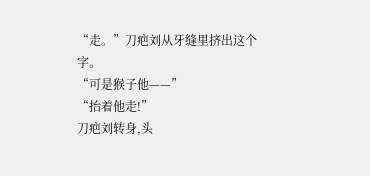“走。”刀疤刘从牙缝里挤出这个字。
“可是猴子他——”
“抬着他走!”
刀疤刘转身,头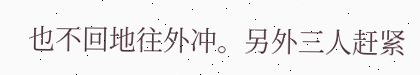也不回地往外冲。另外三人赶紧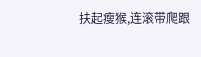扶起瘦猴,连滚带爬跟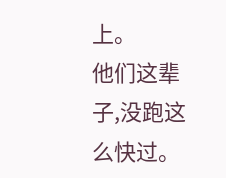上。
他们这辈子,没跑这么快过。